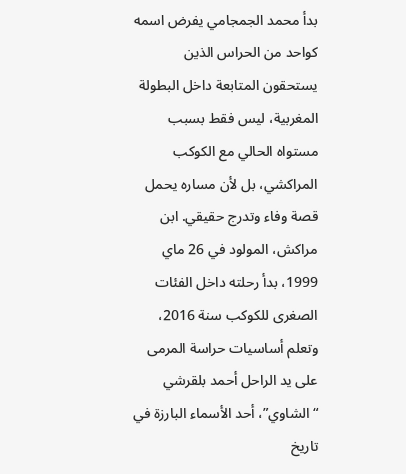بدأ محمد الجمجامي يفرض اسمه كواحد من الحراس الذين يستحقون المتابعة داخل البطولة المغربية، ليس فقط بسبب مستواه الحالي مع الكوكب المراكشي، بل لأن مساره يحمل قصة وفاء وتدرج حقيقي. ابن مراكش، المولود في 26 ماي 1999، بدأ رحلته داخل الفئات الصغرى للكوكب سنة 2016، وتعلم أساسيات حراسة المرمى على يد الراحل أحمد بلقرشي “الشاوي”، أحد الأسماء البارزة في تاريخ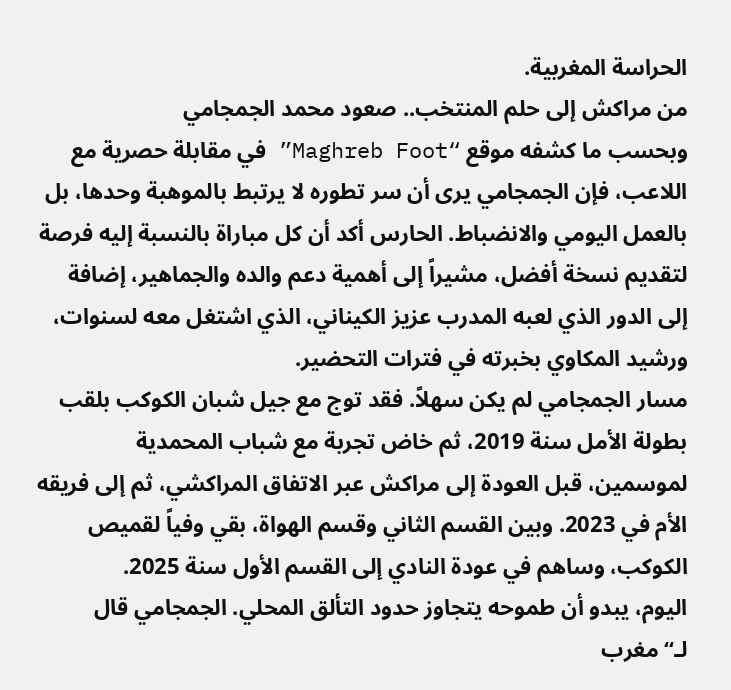الحراسة المغربية.
من مراكش إلى حلم المنتخب.. صعود محمد الجمجامي
وبحسب ما كشفه موقع “Maghreb Foot” في مقابلة حصرية مع اللاعب، فإن الجمجامي يرى أن سر تطوره لا يرتبط بالموهبة وحدها، بل بالعمل اليومي والانضباط. الحارس أكد أن كل مباراة بالنسبة إليه فرصة لتقديم نسخة أفضل، مشيراً إلى أهمية دعم والده والجماهير، إضافة إلى الدور الذي لعبه المدرب عزيز الكيناني، الذي اشتغل معه لسنوات، ورشيد المكاوي بخبرته في فترات التحضير.
مسار الجمجامي لم يكن سهلاً. فقد توج مع جيل شبان الكوكب بلقب بطولة الأمل سنة 2019، ثم خاض تجربة مع شباب المحمدية لموسمين، قبل العودة إلى مراكش عبر الاتفاق المراكشي، ثم إلى فريقه الأم في 2023. وبين القسم الثاني وقسم الهواة، بقي وفياً لقميص الكوكب، وساهم في عودة النادي إلى القسم الأول سنة 2025.
اليوم، يبدو أن طموحه يتجاوز حدود التألق المحلي. الجمجامي قال لـ“مغرب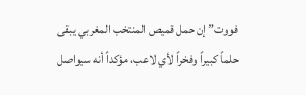فووت” إن حمل قميص المنتخب المغربي يبقى حلماً كبيراً وفخراً لأي لاعب، مؤكداً أنه سيواصل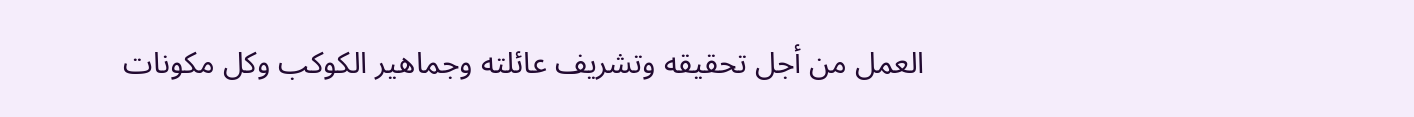العمل من أجل تحقيقه وتشريف عائلته وجماهير الكوكب وكل مكونات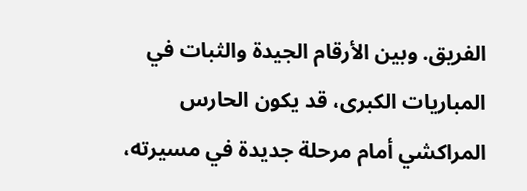الفريق. وبين الأرقام الجيدة والثبات في المباريات الكبرى، قد يكون الحارس المراكشي أمام مرحلة جديدة في مسيرته،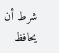شرط أن يحافظ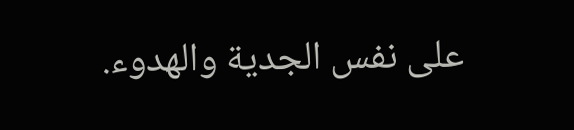على نفس الجدية والهدوء.